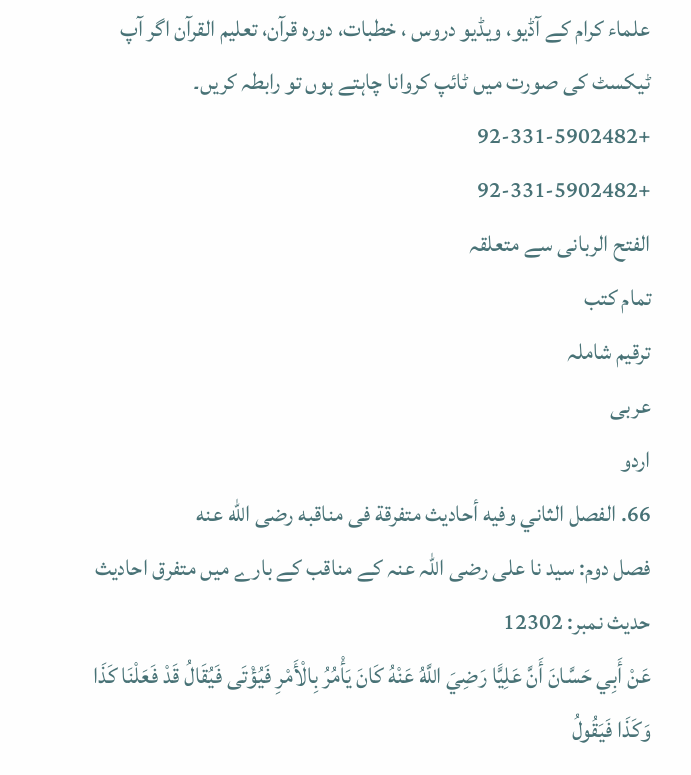علماء کرام کے آڈیو، ویڈیو دروس ، خطبات، دورہ قرآن، تعلیم القرآن اگر آپ ٹیکسٹ کی صورت میں ٹائپ کروانا چاہتے ہوں تو رابطہ کریں۔
+92-331-5902482
+92-331-5902482
الفتح الربانی سے متعلقہ
تمام کتب
ترقیم شاملہ
عربی
اردو
66. الفصل الثاني وفيه أحاديث متفرقة فى مناقبه رضى الله عنه
فصل دوم: سید نا علی رضی اللہ عنہ کے مناقب کے بارے میں متفرق احادیث
حدیث نمبر: 12302
عَنْ أَبِي حَسَّانَ أَنَّ عَلِيًّا رَضِيَ اللَّهُ عَنْهُ كَانَ يَأْمُرُ بِالْأَمْرِ فَيُؤْتَى فَيُقَالُ قَدْ فَعَلْنَا كَذَا وَكَذَا فَيَقُولُ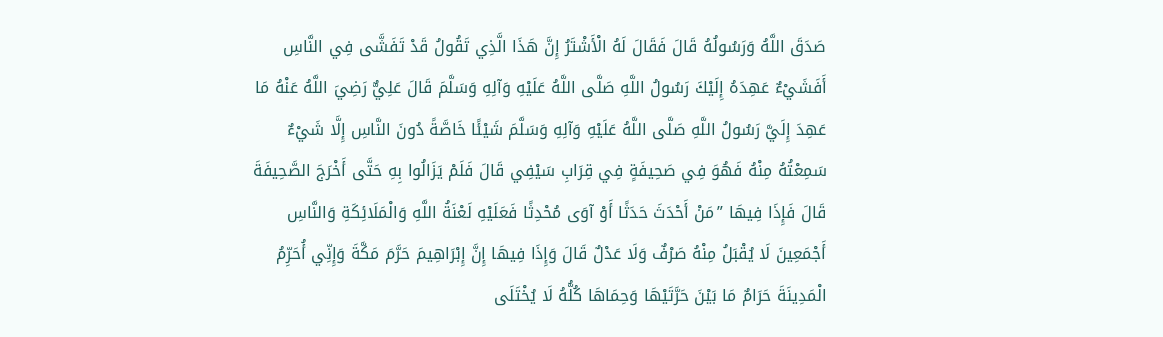صَدَقَ اللَّهُ وَرَسُولُهُ قَالَ فَقَالَ لَهُ الْأَشْتَرُ إِنَّ هَذَا الَّذِي تَقُولُ قَدْ تَفَشَّى فِي النَّاسِ أَفَشَيْءٌ عَهِدَهُ إِلَيْكَ رَسُولُ اللَّهِ صَلَّى اللَّهُ عَلَيْهِ وَآلِهِ وَسَلَّمَ قَالَ عَلِيٌّ رَضِيَ اللَّهُ عَنْهُ مَا عَهِدَ إِلَيَّ رَسُولُ اللَّهِ صَلَّى اللَّهُ عَلَيْهِ وَآلِهِ وَسَلَّمَ شَيْئًا خَاصَّةً دُونَ النَّاسِ إِلَّا شَيْءٌ سَمِعْتُهُ مِنْهُ فَهُوَ فِي صَحِيفَةٍ فِي قِرَابِ سَيْفِي قَالَ فَلَمْ يَزَالُوا بِهِ حَتَّى أَخْرَجَ الصَّحِيفَةَ قَالَ فَإِذَا فِيهَا ”مَنْ أَحْدَثَ حَدَثًا أَوْ آوَى مُحْدِثًا فَعَلَيْهِ لَعْنَةُ اللَّهِ وَالْمَلَائِكَةِ وَالنَّاسِ أَجْمَعِينَ لَا يُقْبَلُ مِنْهُ صَرْفٌ وَلَا عَدْلٌ قَالَ وَإِذَا فِيهَا إِنَّ إِبْرَاهِيمَ حَرَّمَ مَكَّةَ وَإِنِّي أُحَرِّمُ الْمَدِينَةَ حَرَامٌ مَا بَيْنَ حَرَّتَيْهَا وَحِمَاهَا كُلُّهُ لَا يُخْتَلَى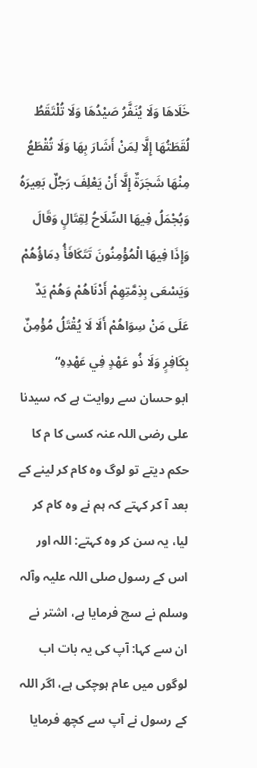خَلَاهَا وَلَا يُنَفَّرُ صَيْدُهَا وَلَا تُلْتَقَطُ لُقَطَتُهَا إِلَّا لِمَنْ أَشَارَ بِهَا وَلَا تُقْطَعُ مِنْهَا شَجَرَةٌ إِلَّا أَنْ يَعْلِفَ رَجُلٌ بَعِيرَهُ وَبُجْمَلُ فِيهَا السِّلَاحُ لِقِتَالٍ وَقَالَ وَإِذَا فِيهَا الْمُؤْمِنُونَ تَتَكَافَأُ دِمَاؤُهُمْ وَيَسْعَى بِذِمَّتِهِمْ أَدْنَاهُمْ وَهُمْ يَدٌ عَلَى مَنْ سِوَاهُمْ أَلَا لَا يُقْتَلُ مُؤْمِنٌ بِكَافِرٍ وَلَا ذُو عَهْدٍ فِي عَهْدِهِ“
ابو حسان سے روایت ہے کہ سیدنا علی رضی اللہ عنہ کسی کا م کا حکم دیتے تو لوگ وہ کام کر لینے کے بعد آ کر کہتے کہ ہم نے وہ کام کر لیا، یہ سن کر وہ کہتے: اللہ اور اس کے رسول صلی اللہ علیہ وآلہ وسلم نے سچ فرمایا ہے، اشتر نے ان سے کہا: آپ کی یہ بات اب لوگوں میں عام ہوچکی ہے، اگر اللہ کے رسول نے آپ سے کچھ فرمایا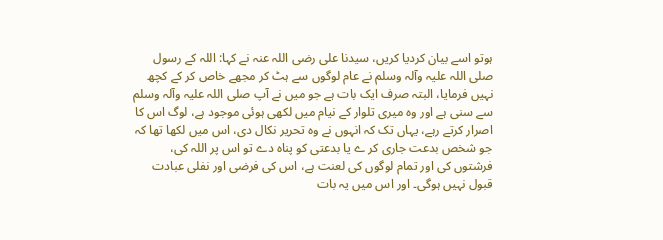ہوتو اسے بیان کردیا کریں، سیدنا علی رضی اللہ عنہ نے کہا: اللہ کے رسول صلی اللہ علیہ وآلہ وسلم نے عام لوگوں سے ہٹ کر مجھے خاص کر کے کچھ نہیں فرمایا، البتہ صرف ایک بات ہے جو میں نے آپ صلی اللہ علیہ وآلہ وسلم سے سنی ہے اور وہ میری تلوار کے نیام میں لکھی ہوئی موجود ہے، لوگ اس کا اصرار کرتے رہے، یہاں تک کہ انہوں نے وہ تحریر نکال دی، اس میں لکھا تھا کہ جو شخص بدعت جاری کر ے یا بدعتی کو پناہ دے تو اس پر اللہ کی، فرشتوں کی اور تمام لوگوں کی لعنت ہے، اس کی فرضی اور نفلی عبادت قبول نہیں ہوگی۔ اور اس میں یہ بات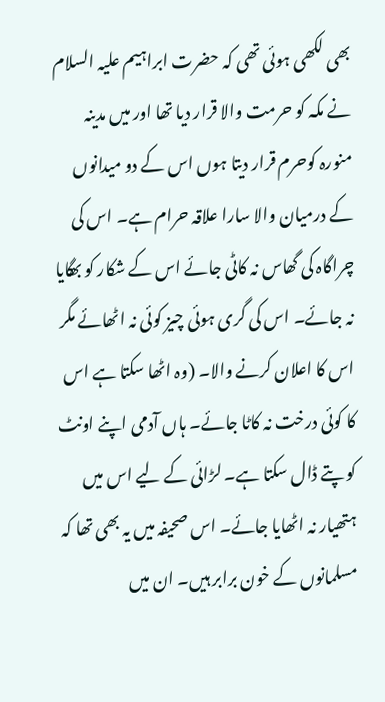بھی لکھی ہوئی تھی کہ حضرت ابراہیم علیہ السلام نے مکہ کو حرمت والا قرار دیا تھا اور میں مدینہ منورہ کوحرم قرار دیتا ہوں اس کے دو میدانوں کے درمیان والا سارا علاقہ حرام ہے۔ اس کی چراگاہ کی گھاس نہ کاٹی جائے اس کے شکار کو بھگایا نہ جائے۔ اس کی گری ہوئی چیز کوئی نہ اٹھائے مگر اس کا اعلان کرنے والا۔ (وہ اٹھا سکتا ہے اس کا کوئی درخت نہ کاٹا جائے۔ ہاں آدمی اپنے اونٹ کو پتے ڈال سکتا ہے۔ لڑائی کے لیے اس میں ہتھیار نہ اٹھایا جائے۔ اس صحیفہ میں یہ بھی تھا کہ مسلمانوں کے خون برابر ہیں۔ ان میں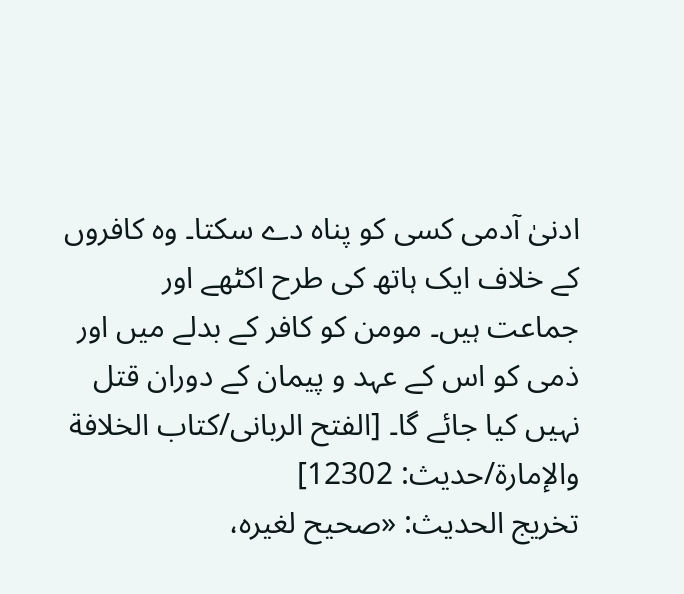ادنیٰ آدمی کسی کو پناہ دے سکتا۔ وہ کافروں کے خلاف ایک ہاتھ کی طرح اکٹھے اور جماعت ہیں۔ مومن کو کافر کے بدلے میں اور ذمی کو اس کے عہد و پیمان کے دوران قتل نہیں کیا جائے گا۔ [الفتح الربانی/كتاب الخلافة والإمارة/حدیث: 12302]
تخریج الحدیث: «صحيح لغيره،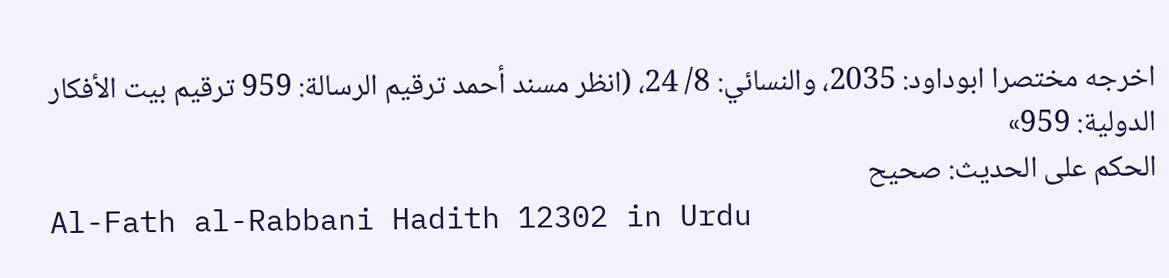اخرجه مختصرا ابوداود: 2035، والنسائي: 8/ 24، (انظر مسند أحمد ترقيم الرسالة: 959 ترقیم بيت الأفكار الدولية: 959»
الحكم على الحديث: صحیح
Al-Fath al-Rabbani Hadith 12302 in Urdu